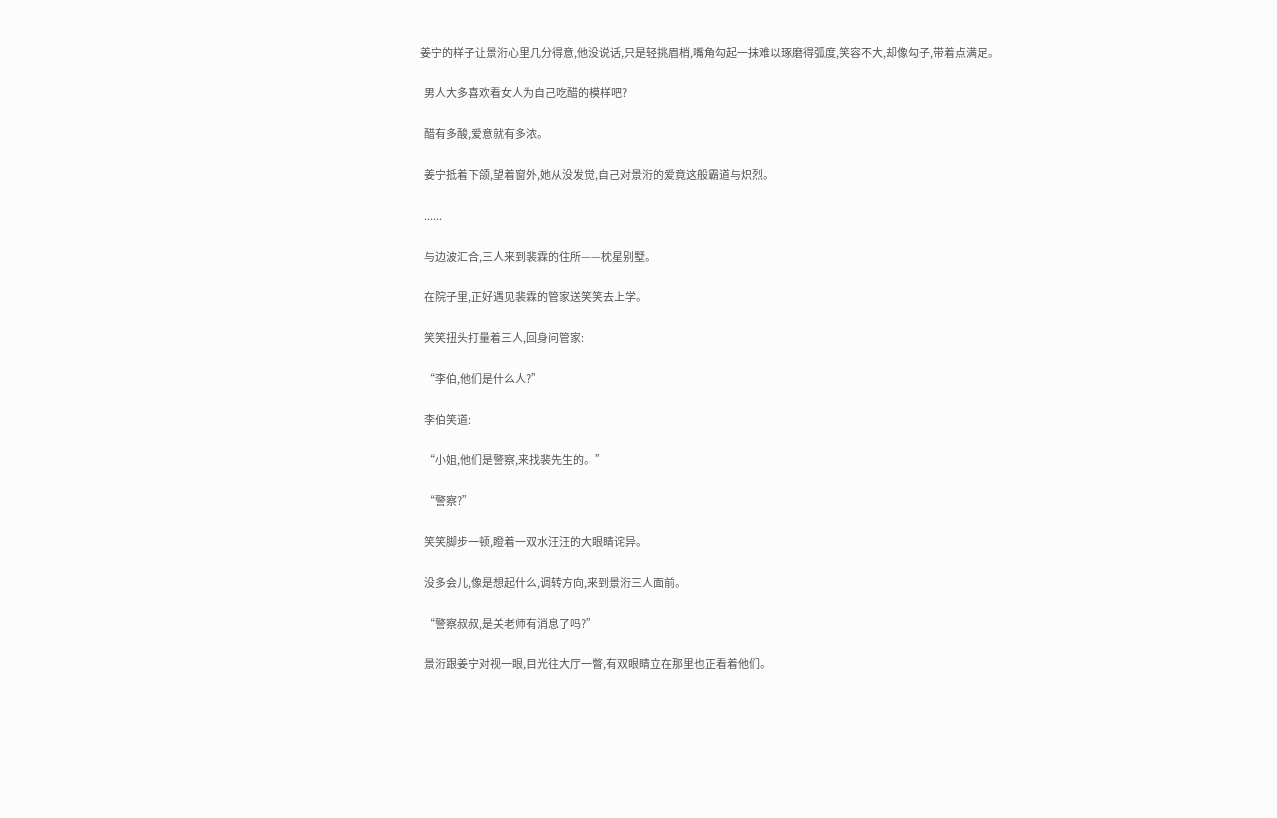姜宁的样子让景洐心里几分得意,他没说话,只是轻挑眉梢,嘴角勾起一抹难以琢磨得弧度,笑容不大,却像勾子,带着点满足。

  男人大多喜欢看女人为自己吃醋的模样吧?

  醋有多酸,爱意就有多浓。

  姜宁抵着下颌,望着窗外,她从没发觉,自己对景洐的爱竟这般霸道与炽烈。

  ......

  与边波汇合,三人来到裴霖的住所——枕星别墅。

  在院子里,正好遇见裴霖的管家送笑笑去上学。

  笑笑扭头打量着三人,回身问管家:

  “李伯,他们是什么人?”

  李伯笑道:

  “小姐,他们是警察,来找裴先生的。”

  “警察?”

  笑笑脚步一顿,瞪着一双水汪汪的大眼睛诧异。

  没多会儿,像是想起什么,调转方向,来到景洐三人面前。

  “警察叔叔,是关老师有消息了吗?”

  景洐跟姜宁对视一眼,目光往大厅一瞥,有双眼睛立在那里也正看着他们。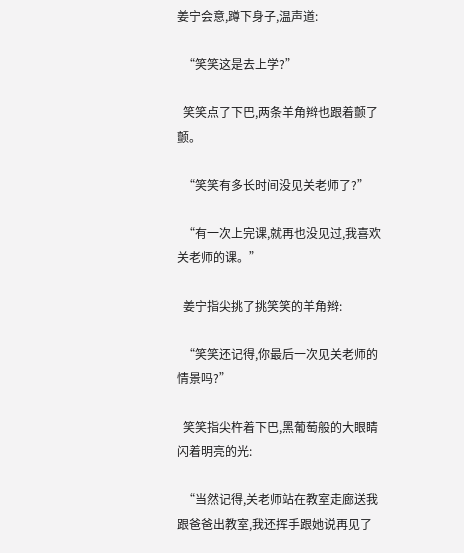姜宁会意,蹲下身子,温声道:

  “笑笑这是去上学?”

  笑笑点了下巴,两条羊角辫也跟着颤了颤。

  “笑笑有多长时间没见关老师了?”

  “有一次上完课,就再也没见过,我喜欢关老师的课。”

  姜宁指尖挑了挑笑笑的羊角辫:

  “笑笑还记得,你最后一次见关老师的情景吗?”

  笑笑指尖杵着下巴,黑葡萄般的大眼睛闪着明亮的光:

  “当然记得,关老师站在教室走廊送我跟爸爸出教室,我还挥手跟她说再见了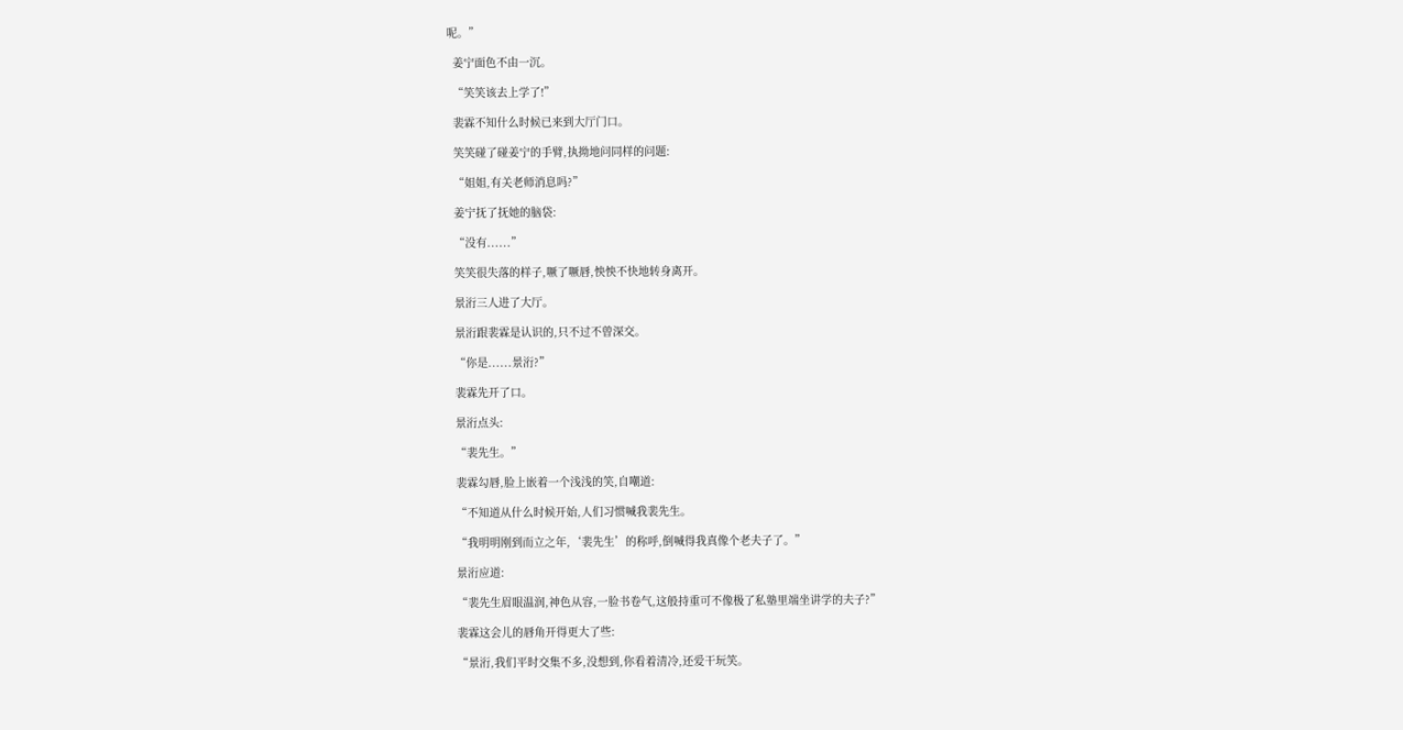呢。”

  姜宁面色不由一沉。

  “笑笑该去上学了!”

  裴霖不知什么时候已来到大厅门口。

  笑笑碰了碰姜宁的手臂,执拗地问同样的问题:

  “姐姐,有关老师消息吗?”

  姜宁抚了抚她的脑袋:

  “没有......”

  笑笑很失落的样子,噘了噘唇,怏怏不快地转身离开。

  景洐三人进了大厅。

  景洐跟裴霖是认识的,只不过不曾深交。

  “你是......景洐?”

  裴霖先开了口。

  景洐点头:

  “裴先生。”

  裴霖勾唇,脸上嵌着一个浅浅的笑,自嘲道:

  “不知道从什么时候开始,人们习惯喊我裴先生。

  “我明明刚到而立之年,‘裴先生’的称呼,倒喊得我真像个老夫子了。”

  景洐应道:

  “裴先生眉眼温润,神色从容,一脸书卷气,这般持重可不像极了私塾里端坐讲学的夫子?”

  裴霖这会儿的唇角开得更大了些:

  “景洐,我们平时交集不多,没想到,你看着清冷,还爱干玩笑。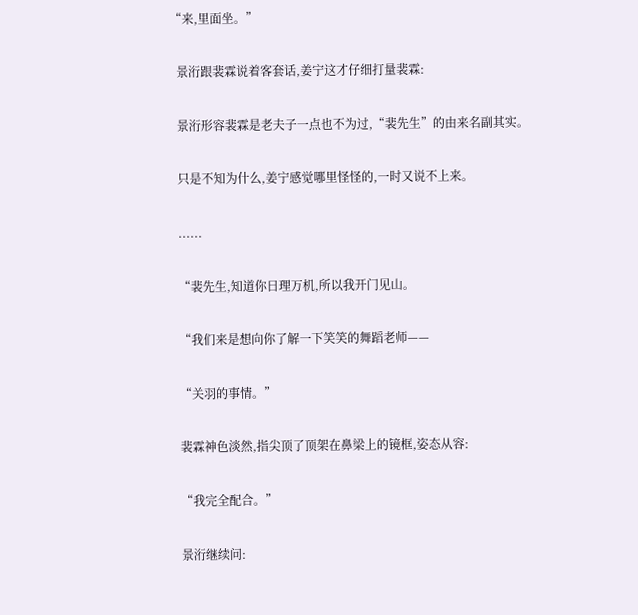“来,里面坐。”

  景洐跟裴霖说着客套话,姜宁这才仔细打量裴霖:

  景洐形容裴霖是老夫子一点也不为过,“裴先生”的由来名副其实。

  只是不知为什么,姜宁感觉哪里怪怪的,一时又说不上来。

  ......

  “裴先生,知道你日理万机,所以我开门见山。

  “我们来是想向你了解一下笑笑的舞蹈老师——

  “关羽的事情。”

  裴霖神色淡然,指尖顶了顶架在鼻梁上的镜框,姿态从容:

  “我完全配合。”

  景洐继续问: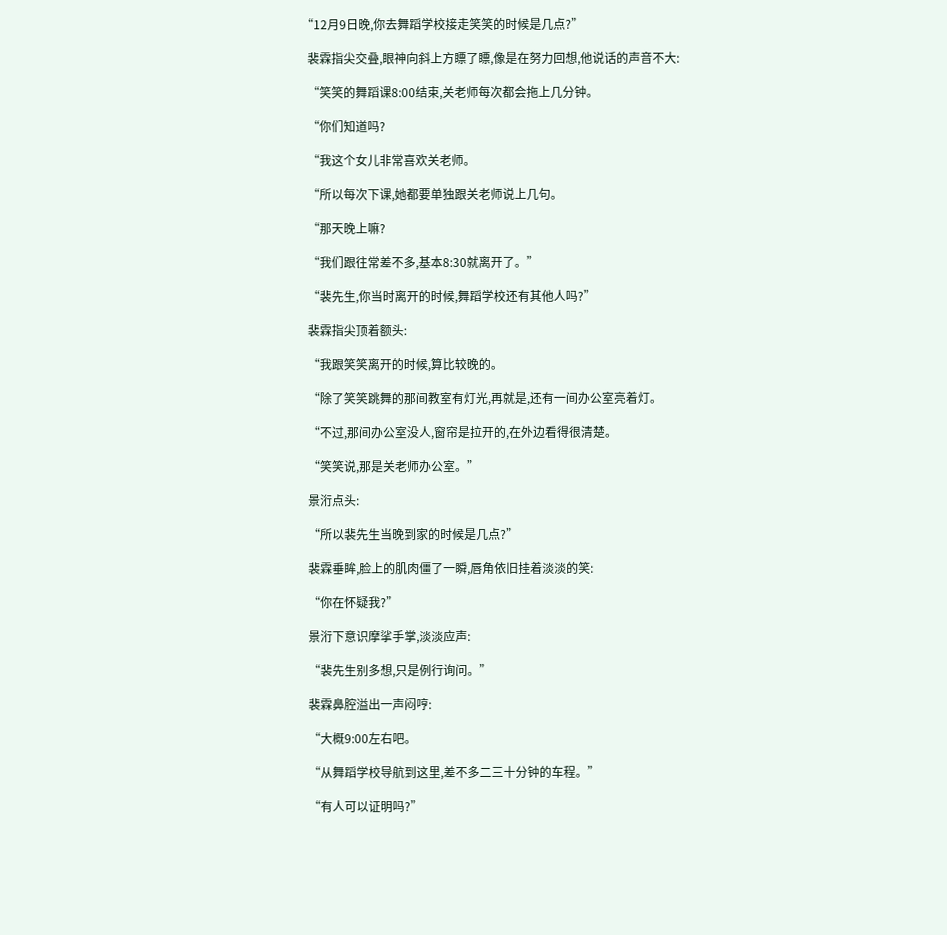“12月9日晚,你去舞蹈学校接走笑笑的时候是几点?”

  裴霖指尖交叠,眼神向斜上方瞟了瞟,像是在努力回想,他说话的声音不大:

  “笑笑的舞蹈课8:00结束,关老师每次都会拖上几分钟。

  “你们知道吗?

  “我这个女儿非常喜欢关老师。

  “所以每次下课,她都要单独跟关老师说上几句。

  “那天晚上嘛?

  “我们跟往常差不多,基本8:30就离开了。”

  “裴先生,你当时离开的时候,舞蹈学校还有其他人吗?”

  裴霖指尖顶着额头:

  “我跟笑笑离开的时候,算比较晚的。

  “除了笑笑跳舞的那间教室有灯光,再就是,还有一间办公室亮着灯。

  “不过,那间办公室没人,窗帘是拉开的,在外边看得很清楚。

  “笑笑说,那是关老师办公室。”

  景洐点头:

  “所以裴先生当晚到家的时候是几点?”

  裴霖垂眸,脸上的肌肉僵了一瞬,唇角依旧挂着淡淡的笑:

  “你在怀疑我?”

  景洐下意识摩挲手掌,淡淡应声:

  “裴先生别多想,只是例行询问。”

  裴霖鼻腔溢出一声闷哼:

  “大概9:00左右吧。

  “从舞蹈学校导航到这里,差不多二三十分钟的车程。”

  “有人可以证明吗?”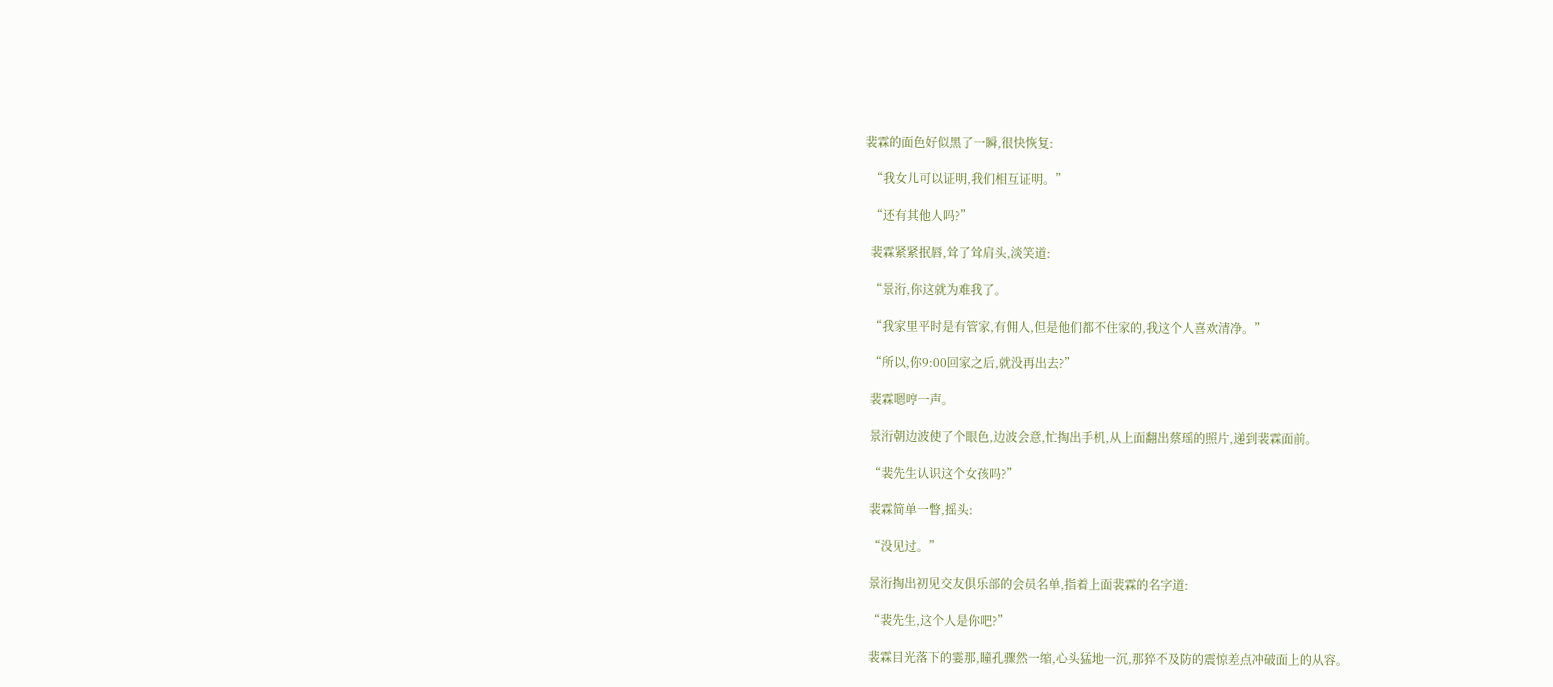裴霖的面色好似黑了一瞬,很快恢复:

  “我女儿可以证明,我们相互证明。”

  “还有其他人吗?”

  裴霖紧紧抿唇,耸了耸肩头,淡笑道:

  “景洐,你这就为难我了。

  “我家里平时是有管家,有佣人,但是他们都不住家的,我这个人喜欢清净。”

  “所以,你9:00回家之后,就没再出去?”

  裴霖嗯哼一声。

  景洐朝边波使了个眼色,边波会意,忙掏出手机,从上面翻出蔡瑶的照片,递到裴霖面前。

  “裴先生认识这个女孩吗?”

  裴霖简单一瞥,摇头:

  “没见过。”

  景洐掏出初见交友俱乐部的会员名单,指着上面裴霖的名字道:

  “裴先生,这个人是你吧?”

  裴霖目光落下的霎那,瞳孔骤然一缩,心头猛地一沉,那猝不及防的震惊差点冲破面上的从容。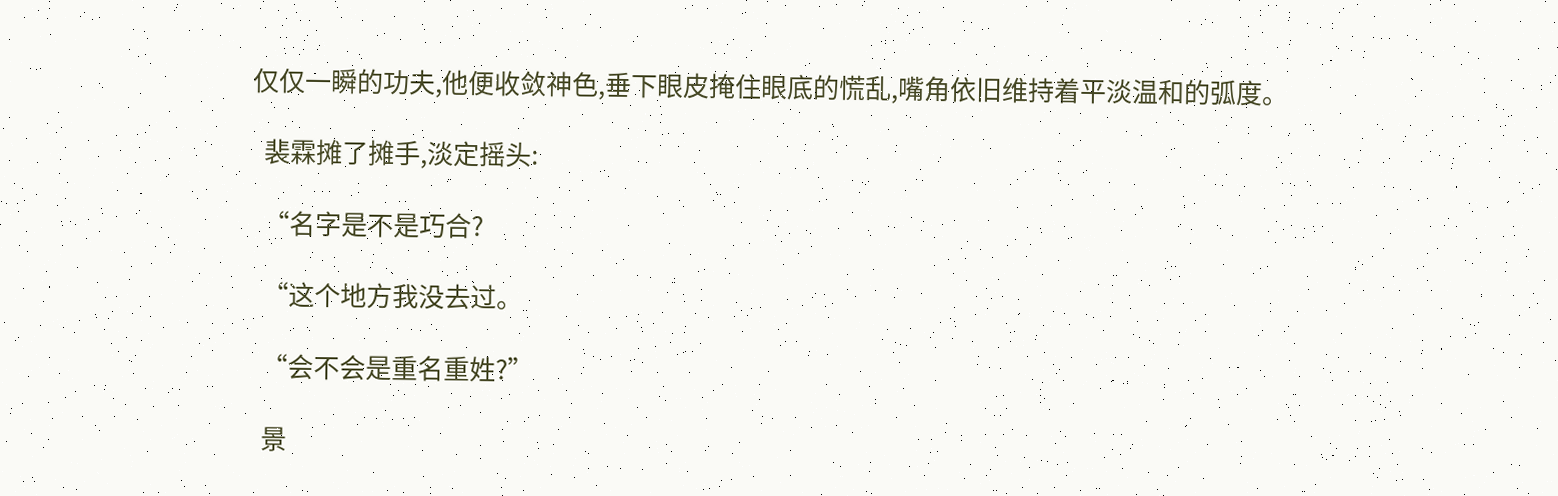仅仅一瞬的功夫,他便收敛神色,垂下眼皮掩住眼底的慌乱,嘴角依旧维持着平淡温和的弧度。

  裴霖摊了摊手,淡定摇头:

  “名字是不是巧合?

  “这个地方我没去过。

  “会不会是重名重姓?”

  景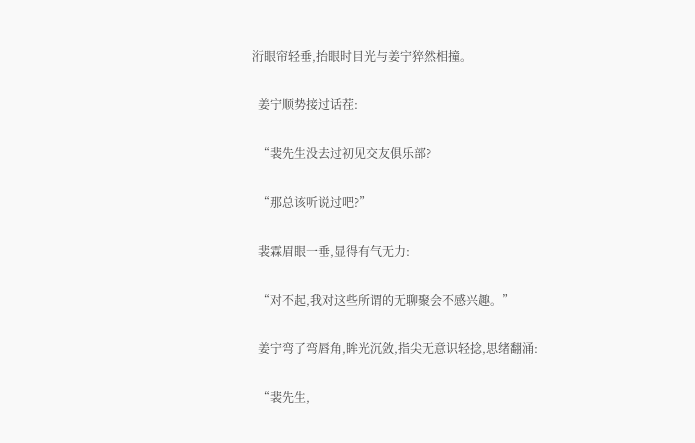洐眼帘轻垂,抬眼时目光与姜宁猝然相撞。

  姜宁顺势接过话茬:

  “裴先生没去过初见交友俱乐部?

  “那总该听说过吧?”

  裴霖眉眼一垂,显得有气无力:

  “对不起,我对这些所谓的无聊聚会不感兴趣。”

  姜宁弯了弯唇角,眸光沉敛,指尖无意识轻捻,思绪翻涌:

  “裴先生,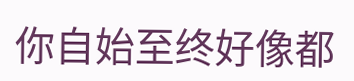你自始至终好像都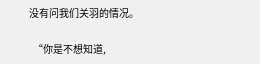没有问我们关羽的情况。

  “你是不想知道,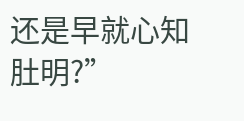还是早就心知肚明?”